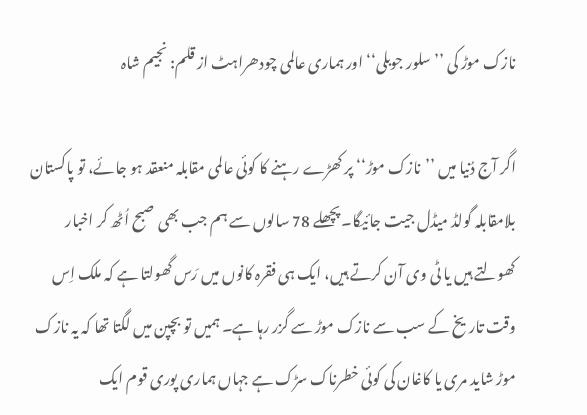نازک موڑ کی ’’سلور جوبلی‘‘ اور ہماری عالمی چودھراہٹ از قلم: نجیم شاہ

اگر آج دُنیا میں ’’نازک موڑ‘‘ پر کھڑے رہنے کا کوئی عالمی مقابلہ منعقد ہو جائے، تو پاکستان بلامقابلہ گولڈ میڈل جیت جائیگا۔ پچھلے 78 سالوں سے ہم جب بھی صبح اُٹھ کر اخبار کھولتے ہیں یا ٹی وی آن کرتے ہیں، ایک ہی فقرہ کانوں میں رَس گھولتا ہے کہ ملک اِس وقت تاریخ کے سب سے نازک موڑ سے گزر رہا ہے۔ ہمیں تو بچپن میں لگتا تھا کہ یہ نازک موڑ شاید مری یا کاغان کی کوئی خطرناک سڑک ہے جہاں ہماری پوری قوم ایک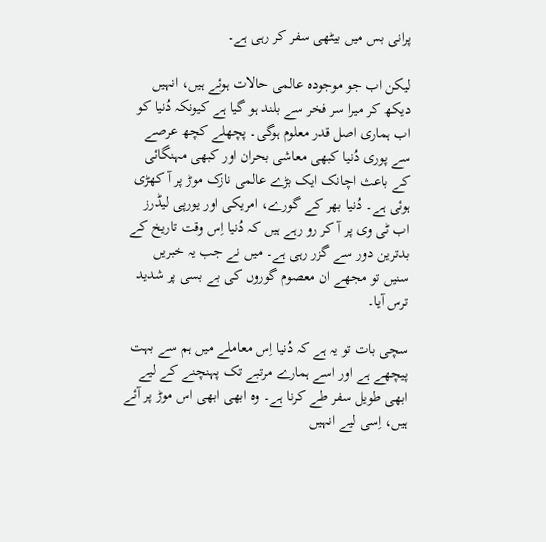پرانی بس میں بیٹھی سفر کر رہی ہے۔

لیکن اب جو موجودہ عالمی حالات ہوئے ہیں، انہیں دیکھ کر میرا سر فخر سے بلند ہو گیا ہے کیونکہ دُنیا کو اب ہماری اصل قدر معلوم ہوگی۔ پچھلے کچھ عرصے سے پوری دُنیا کبھی معاشی بحران اور کبھی مہنگائی کے باعث اچانک ایک بڑے عالمی نازک موڑ پر آ کھڑی ہوئی ہے۔ دُنیا بھر کے گورے، امریکی اور یورپی لیڈرز اب ٹی وی پر آ کر رو رہے ہیں کہ دُنیا اِس وقت تاریخ کے بدترین دور سے گزر رہی ہے۔ میں نے جب یہ خبریں سنیں تو مجھے ان معصوم گوروں کی بے بسی پر شدید ترس آیا۔

سچی بات تو یہ ہے کہ دُنیا اِس معاملے میں ہم سے بہت پیچھے ہے اور اسے ہمارے مرتبے تک پہنچنے کے لیے ابھی طویل سفر طے کرنا ہے۔ وہ ابھی ابھی اس موڑ پر آئے ہیں، اِسی لیے انہیں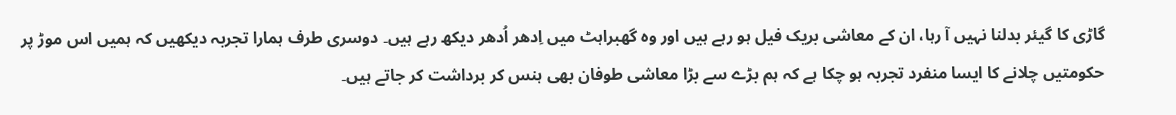گاڑی کا گیئر بدلنا نہیں آ رہا، ان کے معاشی بریک فیل ہو رہے ہیں اور وہ گھبراہٹ میں اِدھر اُدھر دیکھ رہے ہیں۔ دوسری طرف ہمارا تجربہ دیکھیں کہ ہمیں اس موڑ پر حکومتیں چلانے کا ایسا منفرد تجربہ ہو چکا ہے کہ ہم بڑے سے بڑا معاشی طوفان بھی ہنس کر برداشت کر جاتے ہیں۔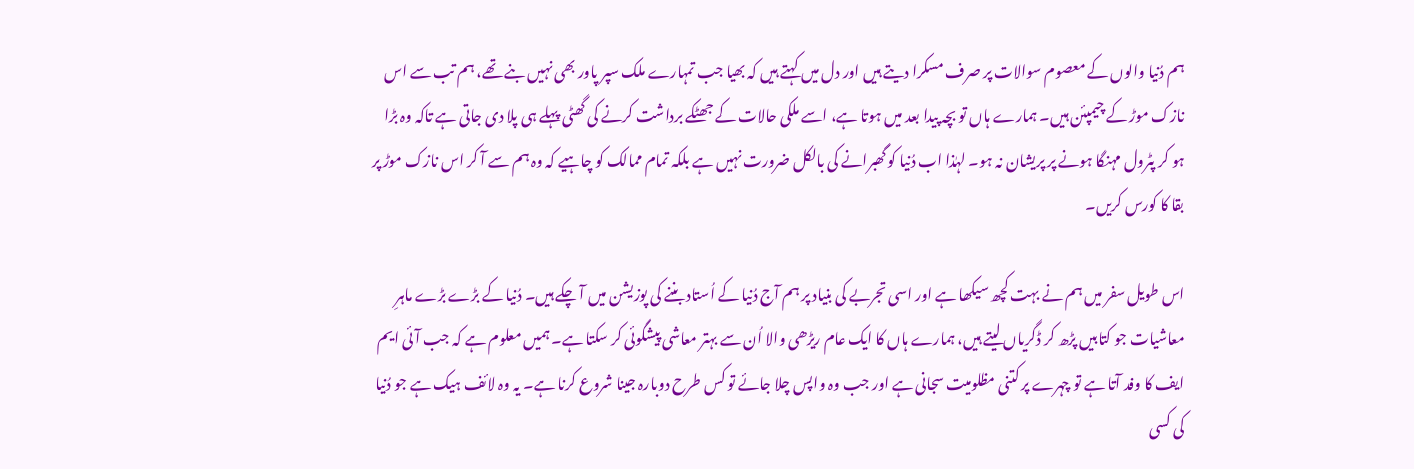ہم دُنیا والوں کے معصوم سوالات پر صرف مسکرا دیتے ہیں اور دل میں کہتے ہیں کہ بھیا جب تمہارے ملک سپر پاور بھی نہیں بنے تھے، ہم تب سے اس نازک موڑ کے چیمپئن ہیں۔ ہمارے ہاں تو بچہ پیدا بعد میں ہوتا ہے، اسے ملکی حالات کے جھٹکے برداشت کرنے کی گھٹی پہلے ہی پلا دی جاتی ہے تاکہ وہ بڑا ہو کر پٹرول مہنگا ہونے پر پریشان نہ ہو۔ لہٰذا اب دُنیا کو گھبرانے کی بالکل ضرورت نہیں ہے بلکہ تمام ممالک کو چاہیے کہ وہ ہم سے آ کر اس نازک موڑ پر بقا کا کورس کریں۔

اس طویل سفر میں ہم نے بہت کچھ سیکھا ہے اور اسی تجربے کی بنیاد پر ہم آج دُنیا کے اُستاد بننے کی پوزیشن میں آ چکے ہیں۔ دُنیا کے بڑے بڑے ماہرِ معاشیات جو کتابیں پڑھ کر ڈگریاں لیتے ہیں، ہمارے ہاں کا ایک عام ریڑھی والا اُن سے بہتر معاشی پیشگوئی کر سکتا ہے۔ ہمیں معلوم ہے کہ جب آئی ایم ایف کا وفد آتا ہے تو چہرے پر کتنی مظلومیت سجانی ہے اور جب وہ واپس چلا جائے تو کس طرح دوبارہ جینا شروع کرنا ہے۔ یہ وہ لائف ہیک ہے جو دُنیا کی کسی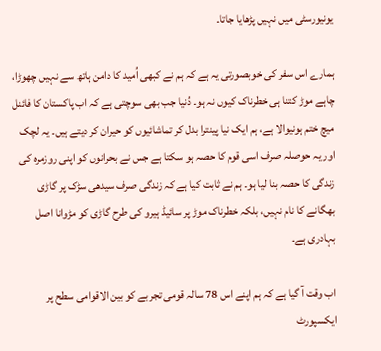یونیورسٹی میں نہیں پڑھایا جاتا۔

ہمارے اس سفر کی خوبصورتی یہ ہے کہ ہم نے کبھی اُمید کا دامن ہاتھ سے نہیں چھوڑا، چاہے موڑ کتنا ہی خطرناک کیوں نہ ہو۔ دُنیا جب بھی سوچتی ہے کہ اب پاکستان کا فائنل میچ ختم ہونیوالا ہے، ہم ایک نیا پینترا بدل کر تماشائیوں کو حیران کر دیتے ہیں۔ یہ لچک اور یہ حوصلہ صرف اسی قوم کا حصہ ہو سکتا ہے جس نے بحرانوں کو اپنی روزمرہ کی زندگی کا حصہ بنا لیا ہو۔ ہم نے ثابت کیا ہے کہ زندگی صرف سیدھی سڑک پر گاڑی بھگانے کا نام نہیں، بلکہ خطرناک موڑ پر سائیڈ ہیرو کی طرح گاڑی کو مڑوانا اصل بہادری ہے۔

اب وقت آ گیا ہے کہ ہم اپنے اس 78 سالہ قومی تجربے کو بین الاقوامی سطح پر ایکسپورٹ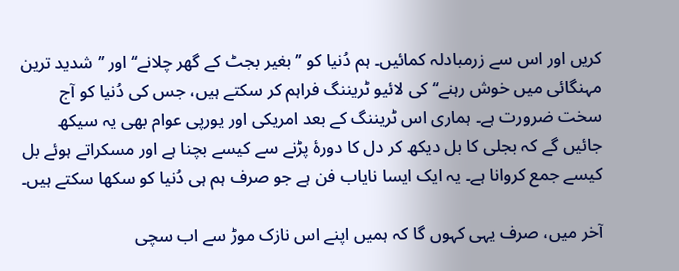کریں اور اس سے زرمبادلہ کمائیں۔ ہم دُنیا کو ’’بغیر بجٹ کے گھر چلانے‘‘ اور ’’شدید ترین مہنگائی میں خوش رہنے‘‘ کی لائیو ٹریننگ فراہم کر سکتے ہیں، جس کی دُنیا کو آج سخت ضرورت ہے۔ ہماری اس ٹریننگ کے بعد امریکی اور یورپی عوام بھی یہ سیکھ جائیں گے کہ بجلی کا بل دیکھ کر دل کا دورۂ پڑنے سے کیسے بچنا ہے اور مسکراتے ہوئے بل کیسے جمع کروانا ہے۔ یہ ایک ایسا نایاب فن ہے جو صرف ہم ہی دُنیا کو سکھا سکتے ہیں۔

آخر میں، صرف یہی کہوں گا کہ ہمیں اپنے اس نازک موڑ سے اب سچی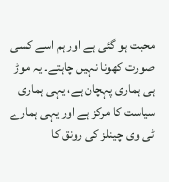محبت ہو گئی ہے اور ہم اسے کسی صورت کھونا نہیں چاہتے۔ یہ موڑ ہی ہماری پہچان ہے، یہی ہماری سیاست کا مرکز ہے اور یہی ہمارے ٹی وی چینلز کی رونق کا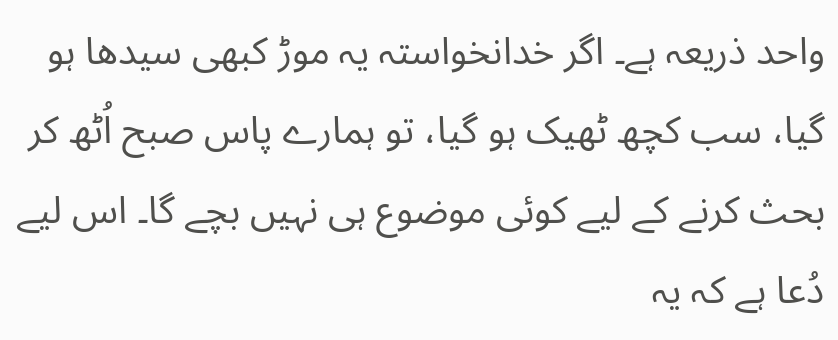واحد ذریعہ ہے۔ اگر خدانخواستہ یہ موڑ کبھی سیدھا ہو گیا، سب کچھ ٹھیک ہو گیا، تو ہمارے پاس صبح اُٹھ کر بحث کرنے کے لیے کوئی موضوع ہی نہیں بچے گا۔ اس لیے دُعا ہے کہ یہ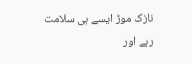نازک موڑ ایسے ہی سلامت رہے اور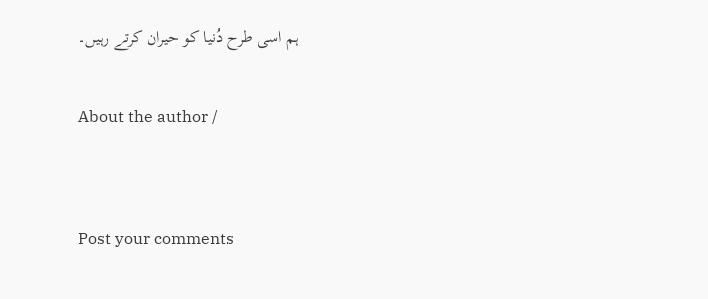ہم اسی طرح دُنیا کو حیران کرتے رہیں۔

About the author /


Post your comments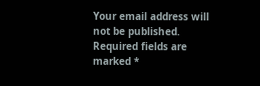Your email address will not be published. Required fields are marked *